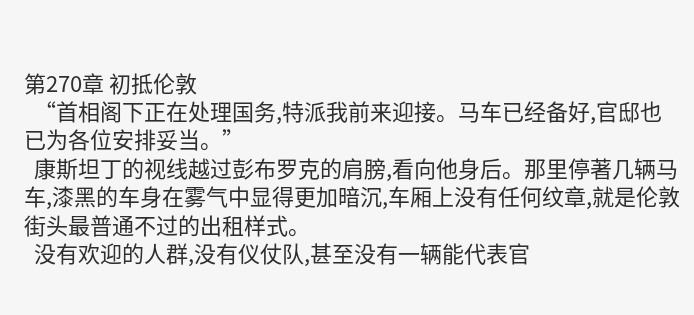第270章 初抵伦敦
  “首相阁下正在处理国务,特派我前来迎接。马车已经备好,官邸也已为各位安排妥当。”
  康斯坦丁的视线越过彭布罗克的肩膀,看向他身后。那里停著几辆马车,漆黑的车身在雾气中显得更加暗沉,车厢上没有任何纹章,就是伦敦街头最普通不过的出租样式。
  没有欢迎的人群,没有仪仗队,甚至没有一辆能代表官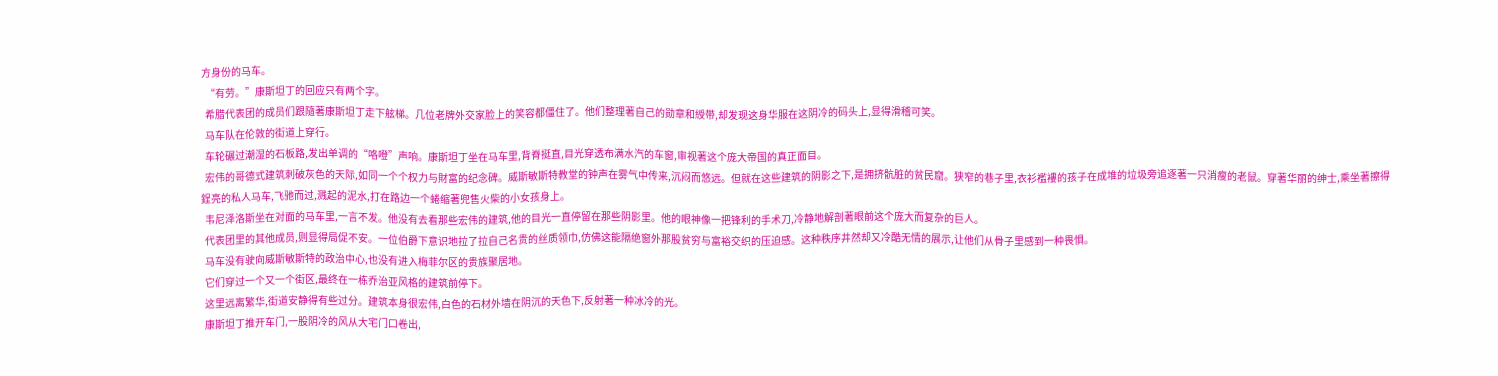方身份的马车。
  “有劳。”康斯坦丁的回应只有两个字。
  希腊代表团的成员们跟隨著康斯坦丁走下舷梯。几位老牌外交家脸上的笑容都僵住了。他们整理著自己的勋章和綬带,却发现这身华服在这阴冷的码头上,显得滑稽可笑。
  马车队在伦敦的街道上穿行。
  车轮碾过潮湿的石板路,发出单调的“咯噔”声响。康斯坦丁坐在马车里,背脊挺直,目光穿透布满水汽的车窗,审视著这个庞大帝国的真正面目。
  宏伟的哥德式建筑刺破灰色的天际,如同一个个权力与財富的纪念碑。威斯敏斯特教堂的钟声在雾气中传来,沉闷而悠远。但就在这些建筑的阴影之下,是拥挤骯脏的贫民窟。狭窄的巷子里,衣衫襤褸的孩子在成堆的垃圾旁追逐著一只消瘦的老鼠。穿著华丽的绅士,乘坐著擦得鋥亮的私人马车,飞驰而过,溅起的泥水,打在路边一个蜷缩著兜售火柴的小女孩身上。
  韦尼泽洛斯坐在对面的马车里,一言不发。他没有去看那些宏伟的建筑,他的目光一直停留在那些阴影里。他的眼神像一把锋利的手术刀,冷静地解剖著眼前这个庞大而复杂的巨人。
  代表团里的其他成员,则显得局促不安。一位伯爵下意识地拉了拉自己名贵的丝质领巾,仿佛这能隔绝窗外那股贫穷与富裕交织的压迫感。这种秩序井然却又冷酷无情的展示,让他们从骨子里感到一种畏惧。
  马车没有驶向威斯敏斯特的政治中心,也没有进入梅菲尔区的贵族聚居地。
  它们穿过一个又一个街区,最终在一栋乔治亚风格的建筑前停下。
  这里远离繁华,街道安静得有些过分。建筑本身很宏伟,白色的石材外墙在阴沉的天色下,反射著一种冰冷的光。
  康斯坦丁推开车门,一股阴冷的风从大宅门口卷出,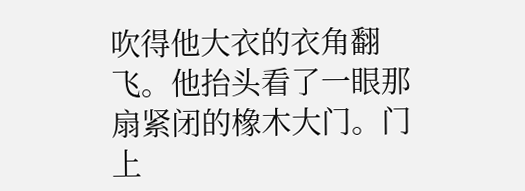吹得他大衣的衣角翻飞。他抬头看了一眼那扇紧闭的橡木大门。门上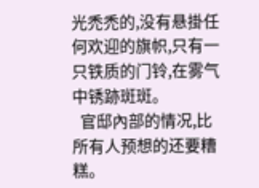光禿禿的,没有悬掛任何欢迎的旗帜,只有一只铁质的门铃,在雾气中锈跡斑斑。
  官邸內部的情况,比所有人预想的还要糟糕。